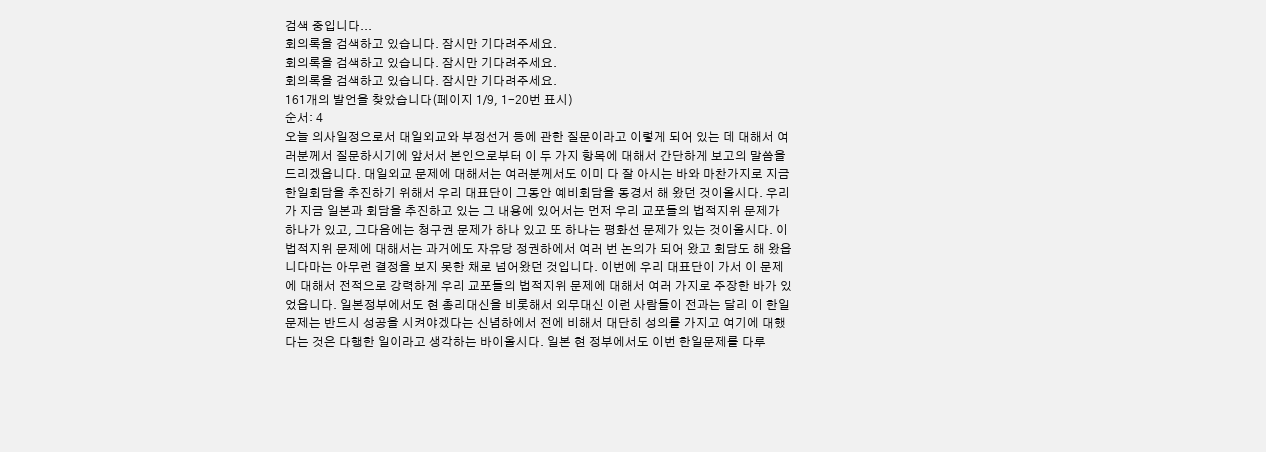검색 중입니다...
회의록을 검색하고 있습니다. 잠시만 기다려주세요.
회의록을 검색하고 있습니다. 잠시만 기다려주세요.
회의록을 검색하고 있습니다. 잠시만 기다려주세요.
161개의 발언을 찾았습니다(페이지 1/9, 1-20번 표시)
순서: 4
오늘 의사일정으로서 대일외교와 부정선거 등에 관한 질문이라고 이렇게 되어 있는 데 대해서 여러분께서 질문하시기에 앞서서 본인으로부터 이 두 가지 항목에 대해서 간단하게 보고의 말씀을 드리겠읍니다. 대일외교 문제에 대해서는 여러분께서도 이미 다 잘 아시는 바와 마찬가지로 지금 한일회담을 추진하기 위해서 우리 대표단이 그동안 예비회담을 동경서 해 왔던 것이올시다. 우리가 지금 일본과 회담을 추진하고 있는 그 내용에 있어서는 먼저 우리 교포들의 법적지위 문제가 하나가 있고, 그다음에는 청구권 문제가 하나 있고 또 하나는 평화선 문제가 있는 것이올시다. 이 법적지위 문제에 대해서는 과거에도 자유당 정권하에서 여러 번 논의가 되어 왔고 회담도 해 왔읍니다마는 아무런 결정을 보지 못한 채로 넘어왔던 것입니다. 이번에 우리 대표단이 가서 이 문제에 대해서 전적으로 강력하게 우리 교포들의 법적지위 문제에 대해서 여러 가지로 주장한 바가 있었읍니다. 일본정부에서도 현 총리대신을 비롯해서 외무대신 이런 사람들이 전과는 달리 이 한일문제는 반드시 성공을 시켜야겠다는 신념하에서 전에 비해서 대단히 성의를 가지고 여기에 대했다는 것은 다행한 일이라고 생각하는 바이올시다. 일본 현 정부에서도 이번 한일문제를 다루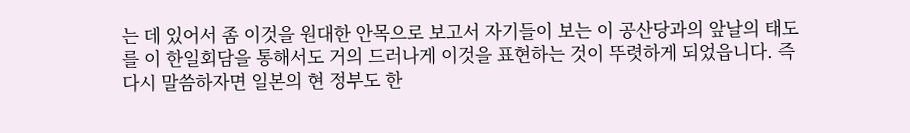는 데 있어서 좀 이것을 원대한 안목으로 보고서 자기들이 보는 이 공산당과의 앞날의 태도를 이 한일회담을 통해서도 거의 드러나게 이것을 표현하는 것이 뚜렷하게 되었읍니다. 즉 다시 말씀하자면 일본의 현 정부도 한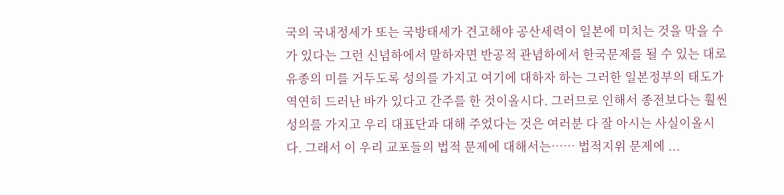국의 국내정세가 또는 국방태세가 견고해야 공산세력이 일본에 미치는 것을 막을 수가 있다는 그런 신념하에서 말하자면 반공적 관념하에서 한국문제를 될 수 있는 대로 유종의 미를 거두도록 성의를 가지고 여기에 대하자 하는 그러한 일본정부의 태도가 역연히 드러난 바가 있다고 간주를 한 것이올시다. 그러므로 인해서 종전보다는 훨씬 성의를 가지고 우리 대표단과 대해 주었다는 것은 여러분 다 잘 아시는 사실이올시다. 그래서 이 우리 교포들의 법적 문제에 대해서는…… 법적지위 문제에 ...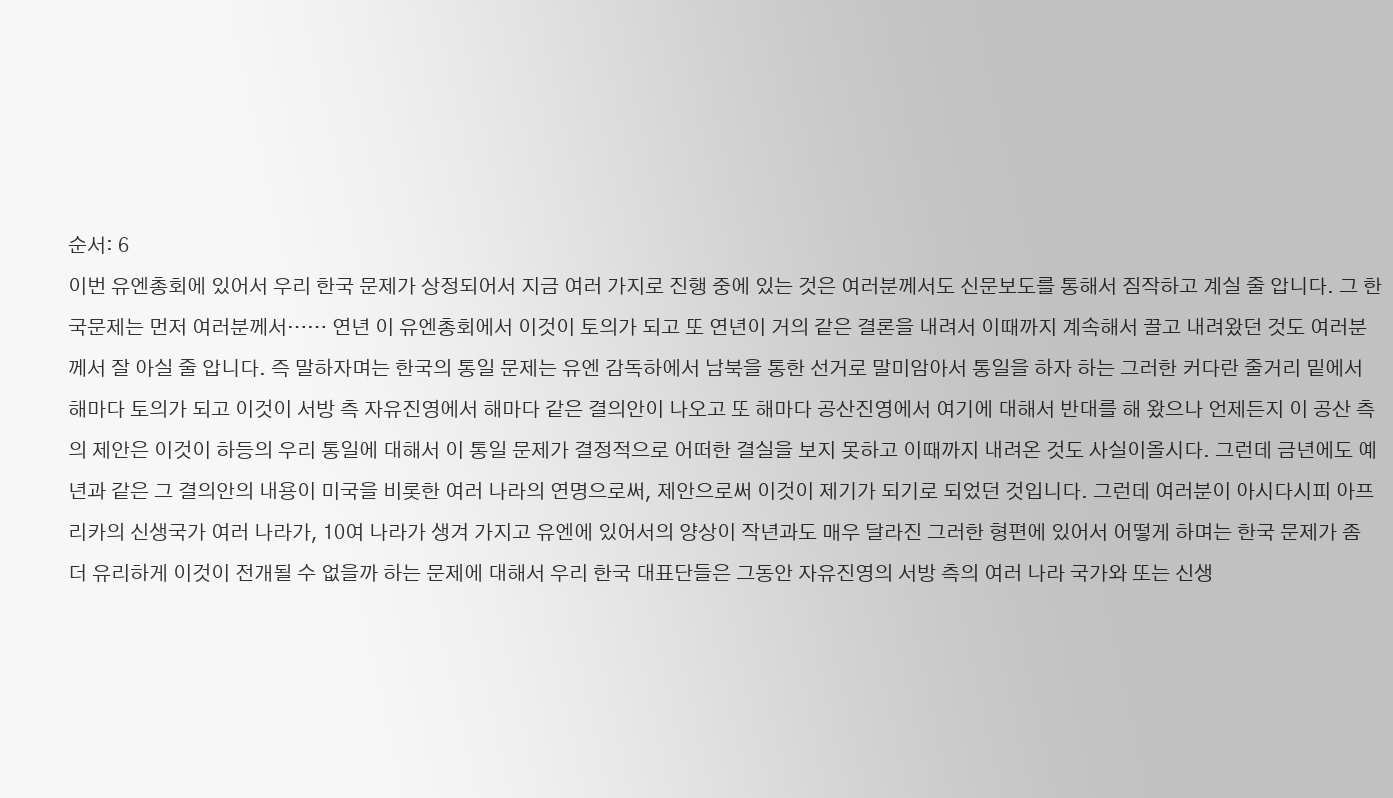순서: 6
이번 유엔총회에 있어서 우리 한국 문제가 상정되어서 지금 여러 가지로 진행 중에 있는 것은 여러분께서도 신문보도를 통해서 짐작하고 계실 줄 압니다. 그 한국문제는 먼저 여러분께서…… 연년 이 유엔총회에서 이것이 토의가 되고 또 연년이 거의 같은 결론을 내려서 이때까지 계속해서 끌고 내려왔던 것도 여러분께서 잘 아실 줄 압니다. 즉 말하자며는 한국의 통일 문제는 유엔 감독하에서 남북을 통한 선거로 말미암아서 통일을 하자 하는 그러한 커다란 줄거리 밑에서 해마다 토의가 되고 이것이 서방 측 자유진영에서 해마다 같은 결의안이 나오고 또 해마다 공산진영에서 여기에 대해서 반대를 해 왔으나 언제든지 이 공산 측의 제안은 이것이 하등의 우리 통일에 대해서 이 통일 문제가 결정적으로 어떠한 결실을 보지 못하고 이때까지 내려온 것도 사실이올시다. 그런데 금년에도 예년과 같은 그 결의안의 내용이 미국을 비롯한 여러 나라의 연명으로써, 제안으로써 이것이 제기가 되기로 되었던 것입니다. 그런데 여러분이 아시다시피 아프리카의 신생국가 여러 나라가, 10여 나라가 생겨 가지고 유엔에 있어서의 양상이 작년과도 매우 달라진 그러한 형편에 있어서 어떻게 하며는 한국 문제가 좀 더 유리하게 이것이 전개될 수 없을까 하는 문제에 대해서 우리 한국 대표단들은 그동안 자유진영의 서방 측의 여러 나라 국가와 또는 신생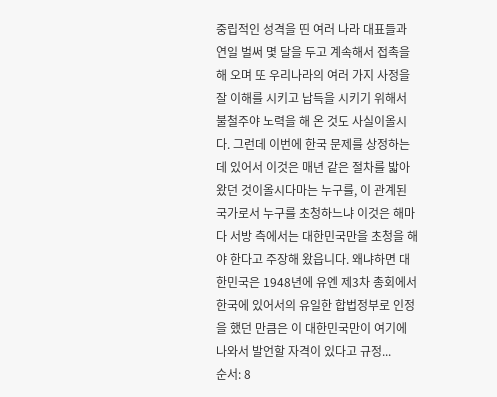중립적인 성격을 띤 여러 나라 대표들과 연일 벌써 몇 달을 두고 계속해서 접촉을 해 오며 또 우리나라의 여러 가지 사정을 잘 이해를 시키고 납득을 시키기 위해서 불철주야 노력을 해 온 것도 사실이올시다. 그런데 이번에 한국 문제를 상정하는 데 있어서 이것은 매년 같은 절차를 밟아 왔던 것이올시다마는 누구를, 이 관계된 국가로서 누구를 초청하느냐 이것은 해마다 서방 측에서는 대한민국만을 초청을 해야 한다고 주장해 왔읍니다. 왜냐하면 대한민국은 1948년에 유엔 제3차 총회에서 한국에 있어서의 유일한 합법정부로 인정을 했던 만큼은 이 대한민국만이 여기에 나와서 발언할 자격이 있다고 규정...
순서: 8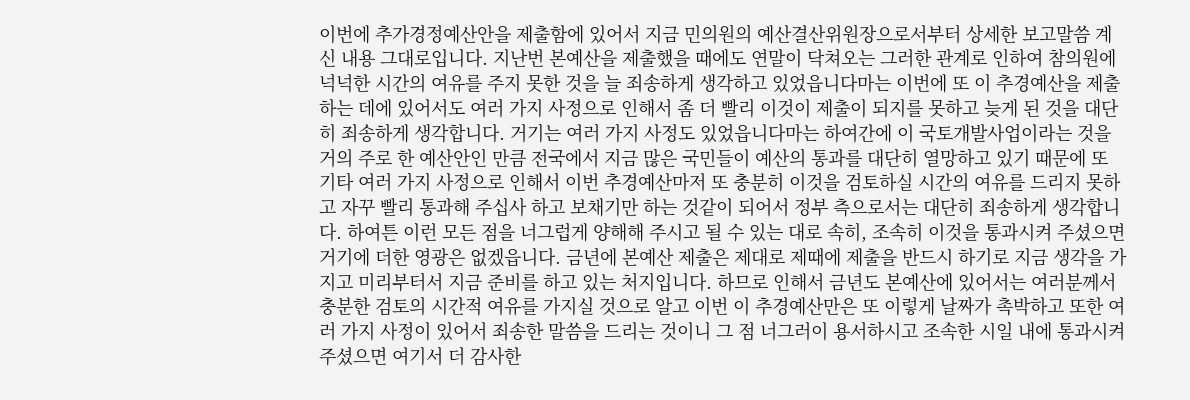이번에 추가경정예산안을 제출함에 있어서 지금 민의원의 예산결산위원장으로서부터 상세한 보고말씀 계신 내용 그대로입니다. 지난번 본예산을 제출했을 때에도 연말이 닥쳐오는 그러한 관계로 인하여 참의원에 넉넉한 시간의 여유를 주지 못한 것을 늘 죄송하게 생각하고 있었읍니다마는 이번에 또 이 추경예산을 제출하는 데에 있어서도 여러 가지 사정으로 인해서 좀 더 빨리 이것이 제출이 되지를 못하고 늦게 된 것을 대단히 죄송하게 생각합니다. 거기는 여러 가지 사정도 있었읍니다마는 하여간에 이 국토개발사업이라는 것을 거의 주로 한 예산안인 만큼 전국에서 지금 많은 국민들이 예산의 통과를 대단히 열망하고 있기 때문에 또 기타 여러 가지 사정으로 인해서 이번 추경예산마저 또 충분히 이것을 검토하실 시간의 여유를 드리지 못하고 자꾸 빨리 통과해 주십사 하고 보채기만 하는 것같이 되어서 정부 측으로서는 대단히 죄송하게 생각합니다. 하여튼 이런 모든 점을 너그럽게 양해해 주시고 될 수 있는 대로 속히, 조속히 이것을 통과시켜 주셨으면 거기에 더한 영광은 없겠읍니다. 금년에 본예산 제출은 제대로 제때에 제출을 반드시 하기로 지금 생각을 가지고 미리부터서 지금 준비를 하고 있는 처지입니다. 하므로 인해서 금년도 본예산에 있어서는 여러분께서 충분한 검토의 시간적 여유를 가지실 것으로 알고 이번 이 추경예산만은 또 이렇게 날짜가 촉박하고 또한 여러 가지 사정이 있어서 죄송한 말씀을 드리는 것이니 그 점 너그러이 용서하시고 조속한 시일 내에 통과시켜 주셨으면 여기서 더 감사한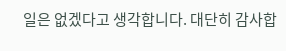일은 없겠다고 생각합니다. 대단히 감사합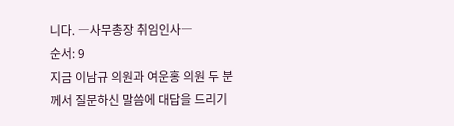니다. ―사무총장 취임인사―
순서: 9
지금 이남규 의원과 여운홍 의원 두 분께서 질문하신 말씀에 대답을 드리기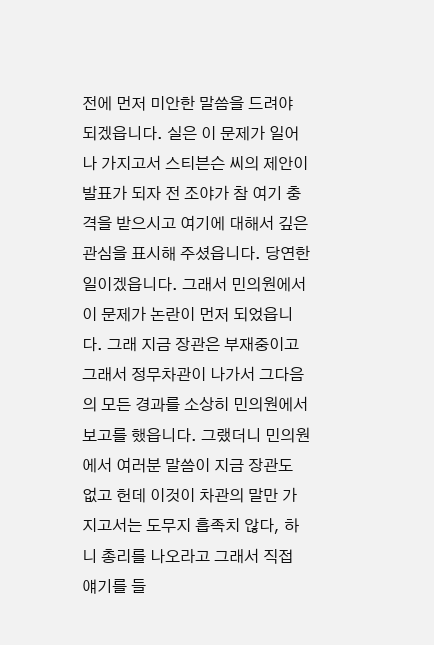전에 먼저 미안한 말씀을 드려야 되겠읍니다. 실은 이 문제가 일어나 가지고서 스티븐슨 씨의 제안이 발표가 되자 전 조야가 참 여기 충격을 받으시고 여기에 대해서 깊은 관심을 표시해 주셨읍니다. 당연한 일이겠읍니다. 그래서 민의원에서 이 문제가 논란이 먼저 되었읍니다. 그래 지금 장관은 부재중이고 그래서 정무차관이 나가서 그다음의 모든 경과를 소상히 민의원에서 보고를 했읍니다. 그랬더니 민의원에서 여러분 말씀이 지금 장관도 없고 헌데 이것이 차관의 말만 가지고서는 도무지 흡족치 않다, 하니 총리를 나오라고 그래서 직접 얘기를 들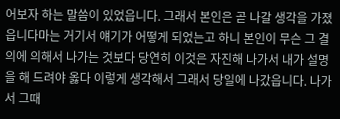어보자 하는 말씀이 있었읍니다. 그래서 본인은 곧 나갈 생각을 가졌읍니다마는 거기서 얘기가 어떻게 되었는고 하니 본인이 무슨 그 결의에 의해서 나가는 것보다 당연히 이것은 자진해 나가서 내가 설명을 해 드려야 옳다 이렇게 생각해서 그래서 당일에 나갔읍니다. 나가서 그때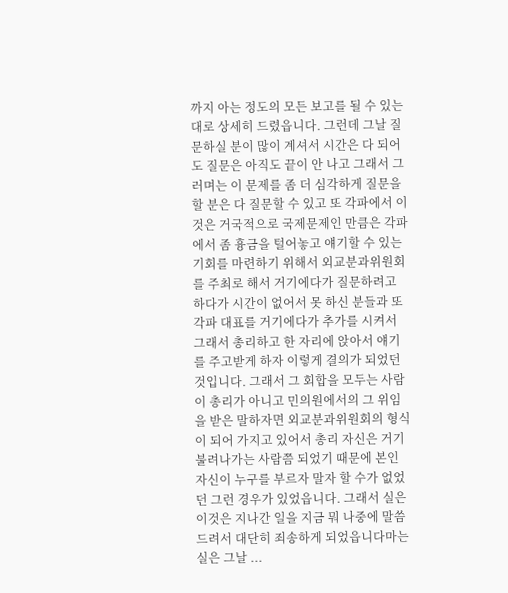까지 아는 정도의 모든 보고를 될 수 있는 대로 상세히 드렸읍니다. 그런데 그날 질문하실 분이 많이 계셔서 시간은 다 되어도 질문은 아직도 끝이 안 나고 그래서 그러며는 이 문제를 좀 더 심각하게 질문을 할 분은 다 질문할 수 있고 또 각파에서 이것은 거국적으로 국제문제인 만큼은 각파에서 좀 흉금을 털어놓고 얘기할 수 있는 기회를 마련하기 위해서 외교분과위원회를 주최로 해서 거기에다가 질문하려고 하다가 시간이 없어서 못 하신 분들과 또 각파 대표를 거기에다가 추가를 시켜서 그래서 총리하고 한 자리에 앉아서 얘기를 주고받게 하자 이렇게 결의가 되었던 것입니다. 그래서 그 회합을 모두는 사람이 총리가 아니고 민의원에서의 그 위임을 받은 말하자면 외교분과위원회의 형식이 되어 가지고 있어서 총리 자신은 거기 불려나가는 사람쯤 되었기 때문에 본인 자신이 누구를 부르자 말자 할 수가 없었던 그런 경우가 있었읍니다. 그래서 실은 이것은 지나간 일을 지금 뭐 나중에 말씀드려서 대단히 죄송하게 되었읍니다마는 실은 그날 ...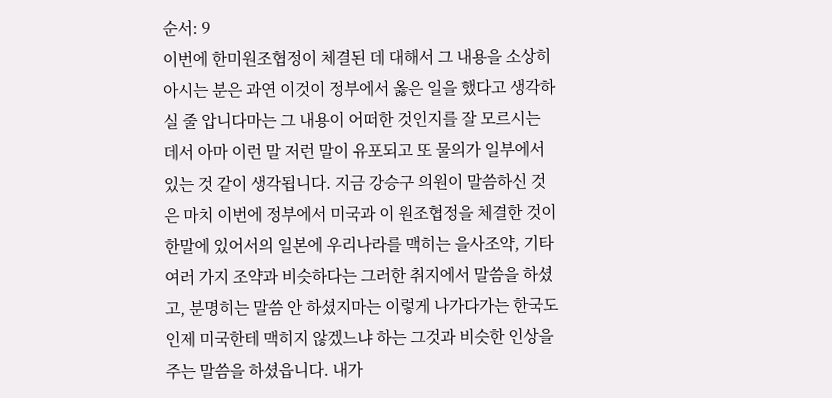순서: 9
이번에 한미원조협정이 체결된 데 대해서 그 내용을 소상히 아시는 분은 과연 이것이 정부에서 옳은 일을 했다고 생각하실 줄 압니다마는 그 내용이 어떠한 것인지를 잘 모르시는 데서 아마 이런 말 저런 말이 유포되고 또 물의가 일부에서 있는 것 같이 생각됩니다. 지금 강승구 의원이 말씀하신 것은 마치 이번에 정부에서 미국과 이 원조협정을 체결한 것이 한말에 있어서의 일본에 우리나라를 맥히는 을사조약, 기타 여러 가지 조약과 비슷하다는 그러한 취지에서 말씀을 하셨고, 분명히는 말씀 안 하셨지마는 이렇게 나가다가는 한국도 인제 미국한테 맥히지 않겠느냐 하는 그것과 비슷한 인상을 주는 말씀을 하셨읍니다. 내가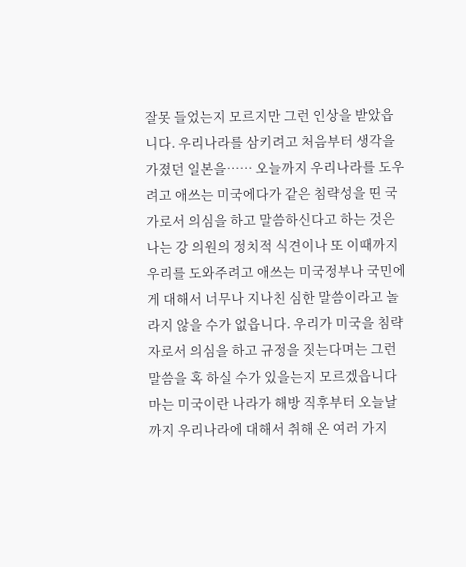잘못 들었는지 모르지만 그런 인상을 받았읍니다. 우리나라를 삼키려고 처음부터 생각을 가졌던 일본을…… 오늘까지 우리나라를 도우려고 애쓰는 미국에다가 같은 침략성을 띤 국가로서 의심을 하고 말씀하신다고 하는 것은 나는 강 의원의 정치적 식견이나 또 이때까지 우리를 도와주려고 애쓰는 미국정부나 국민에게 대해서 너무나 지나친 심한 말씀이라고 놀라지 않을 수가 없읍니다. 우리가 미국을 침략자로서 의심을 하고 규정을 짓는다며는 그런 말씀을 혹 하실 수가 있을는지 모르겠읍니다마는 미국이란 나라가 해방 직후부터 오늘날까지 우리나라에 대해서 취해 온 여러 가지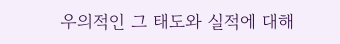우의적인 그 태도와 실적에 대해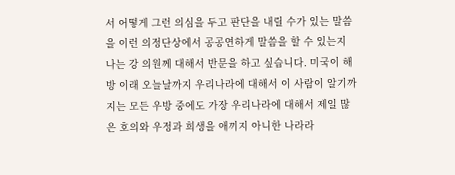서 어떻게 그런 의심을 두고 판단을 내릴 수가 있는 말씀을 이런 의정단상에서 공공연하게 말씀을 할 수 있는지 나는 강 의원께 대해서 반문을 하고 싶습니다. 미국이 해방 이래 오늘날까지 우리나라에 대해서 이 사람이 알기까지는 모든 우방 중에도 가장 우리나라에 대해서 제일 많은 호의와 우정과 희생을 애끼지 아니한 나라라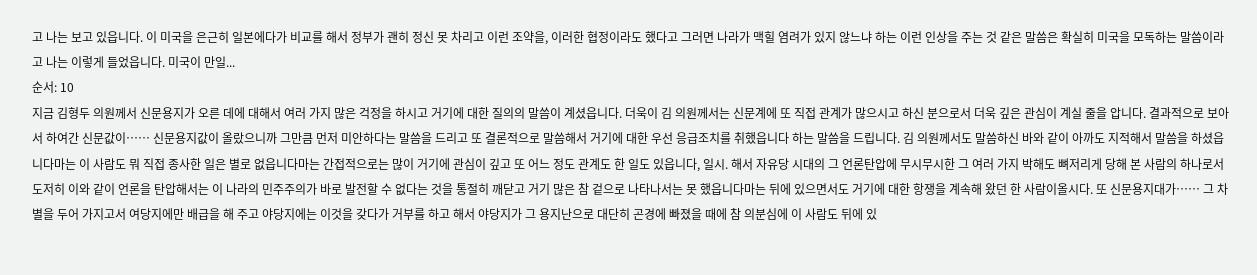고 나는 보고 있읍니다. 이 미국을 은근히 일본에다가 비교를 해서 정부가 괜히 정신 못 차리고 이런 조약을, 이러한 협정이라도 했다고 그러면 나라가 맥힐 염려가 있지 않느냐 하는 이런 인상을 주는 것 같은 말씀은 확실히 미국을 모독하는 말씀이라고 나는 이렇게 들었읍니다. 미국이 만일...
순서: 10
지금 김형두 의원께서 신문용지가 오른 데에 대해서 여러 가지 많은 걱정을 하시고 거기에 대한 질의의 말씀이 계셨읍니다. 더욱이 김 의원께서는 신문계에 또 직접 관계가 많으시고 하신 분으로서 더욱 깊은 관심이 계실 줄을 압니다. 결과적으로 보아서 하여간 신문값이…… 신문용지값이 올랐으니까 그만큼 먼저 미안하다는 말씀을 드리고 또 결론적으로 말씀해서 거기에 대한 우선 응급조치를 취했읍니다 하는 말씀을 드립니다. 김 의원께서도 말씀하신 바와 같이 아까도 지적해서 말씀을 하셨읍니다마는 이 사람도 뭐 직접 종사한 일은 별로 없읍니다마는 간접적으로는 많이 거기에 관심이 깊고 또 어느 정도 관계도 한 일도 있읍니다, 일시. 해서 자유당 시대의 그 언론탄압에 무시무시한 그 여러 가지 박해도 뼈저리게 당해 본 사람의 하나로서 도저히 이와 같이 언론을 탄압해서는 이 나라의 민주주의가 바로 발전할 수 없다는 것을 통절히 깨닫고 거기 많은 참 겉으로 나타나서는 못 했읍니다마는 뒤에 있으면서도 거기에 대한 항쟁을 계속해 왔던 한 사람이올시다. 또 신문용지대가…… 그 차별을 두어 가지고서 여당지에만 배급을 해 주고 야당지에는 이것을 갖다가 거부를 하고 해서 야당지가 그 용지난으로 대단히 곤경에 빠졌을 때에 참 의분심에 이 사람도 뒤에 있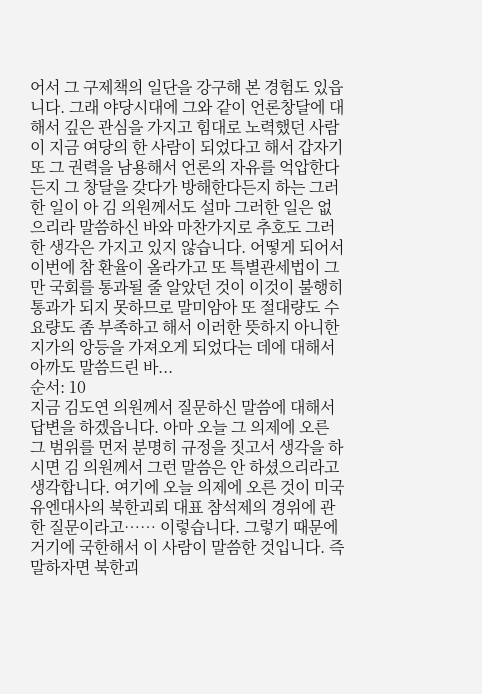어서 그 구제책의 일단을 강구해 본 경험도 있읍니다. 그래 야당시대에 그와 같이 언론창달에 대해서 깊은 관심을 가지고 힘대로 노력했던 사람이 지금 여당의 한 사람이 되었다고 해서 갑자기 또 그 권력을 남용해서 언론의 자유를 억압한다든지 그 창달을 갖다가 방해한다든지 하는 그러한 일이 아 김 의원께서도 설마 그러한 일은 없으리라 말씀하신 바와 마찬가지로 추호도 그러한 생각은 가지고 있지 않습니다. 어떻게 되어서 이번에 참 환율이 올라가고 또 특별관세법이 그만 국회를 통과될 줄 알았던 것이 이것이 불행히 통과가 되지 못하므로 말미암아 또 절대량도 수요량도 좀 부족하고 해서 이러한 뜻하지 아니한 지가의 앙등을 가져오게 되었다는 데에 대해서 아까도 말씀드린 바...
순서: 10
지금 김도연 의원께서 질문하신 말씀에 대해서 답변을 하겠읍니다. 아마 오늘 그 의제에 오른 그 범위를 먼저 분명히 규정을 짓고서 생각을 하시면 김 의원께서 그런 말씀은 안 하셨으리라고 생각합니다. 여기에 오늘 의제에 오른 것이 미국 유엔대사의 북한괴뢰 대표 참석제의 경위에 관한 질문이라고…… 이렇습니다. 그렇기 때문에 거기에 국한해서 이 사람이 말씀한 것입니다. 즉 말하자면 북한괴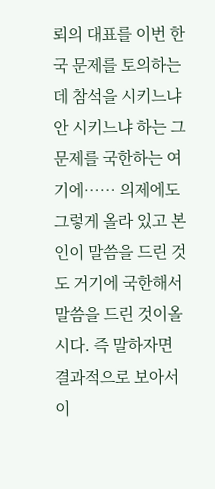뢰의 대표를 이번 한국 문제를 토의하는 데 참석을 시키느냐 안 시키느냐 하는 그 문제를 국한하는 여기에…… 의제에도 그렇게 올라 있고 본인이 말씀을 드린 것도 거기에 국한해서 말씀을 드린 것이올시다. 즉 말하자면 결과적으로 보아서 이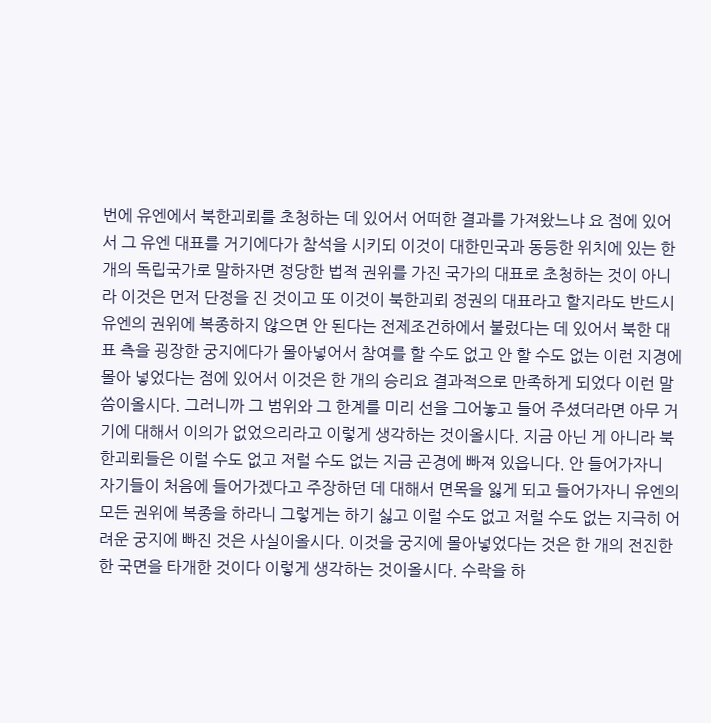번에 유엔에서 북한괴뢰를 초청하는 데 있어서 어떠한 결과를 가져왔느냐 요 점에 있어서 그 유엔 대표를 거기에다가 참석을 시키되 이것이 대한민국과 동등한 위치에 있는 한 개의 독립국가로 말하자면 정당한 법적 권위를 가진 국가의 대표로 초청하는 것이 아니라 이것은 먼저 단정을 진 것이고 또 이것이 북한괴뢰 정권의 대표라고 할지라도 반드시 유엔의 권위에 복종하지 않으면 안 된다는 전제조건하에서 불렀다는 데 있어서 북한 대표 측을 굉장한 궁지에다가 몰아넣어서 참여를 할 수도 없고 안 할 수도 없는 이런 지경에 몰아 넣었다는 점에 있어서 이것은 한 개의 승리요 결과적으로 만족하게 되었다 이런 말씀이올시다. 그러니까 그 범위와 그 한계를 미리 선을 그어놓고 들어 주셨더라면 아무 거기에 대해서 이의가 없었으리라고 이렇게 생각하는 것이올시다. 지금 아닌 게 아니라 북한괴뢰들은 이럴 수도 없고 저럴 수도 없는 지금 곤경에 빠져 있읍니다. 안 들어가자니 자기들이 처음에 들어가겠다고 주장하던 데 대해서 면목을 잃게 되고 들어가자니 유엔의 모든 권위에 복종을 하라니 그렇게는 하기 싫고 이럴 수도 없고 저럴 수도 없는 지극히 어려운 궁지에 빠진 것은 사실이올시다. 이것을 궁지에 몰아넣었다는 것은 한 개의 전진한 한 국면을 타개한 것이다 이렇게 생각하는 것이올시다. 수락을 하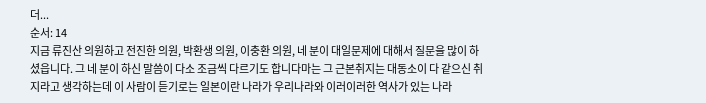더...
순서: 14
지금 류진산 의원하고 전진한 의원, 박환생 의원, 이충환 의원, 네 분이 대일문제에 대해서 질문을 많이 하셨읍니다. 그 네 분이 하신 말씀이 다소 조금씩 다르기도 합니다마는 그 근본취지는 대동소이 다 같으신 취지라고 생각하는데 이 사람이 듣기로는 일본이란 나라가 우리나라와 이러이러한 역사가 있는 나라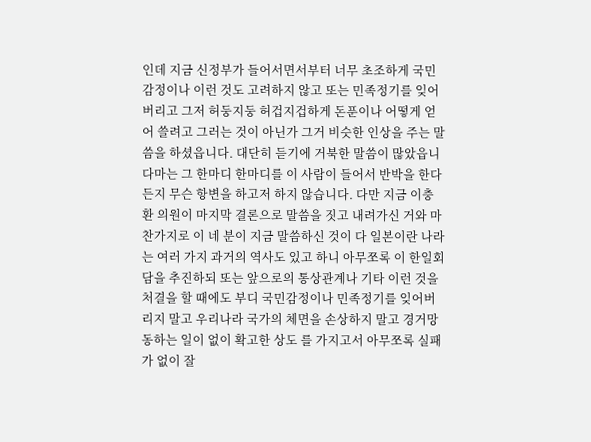인데 지금 신정부가 들어서면서부터 너무 초조하게 국민감정이나 이런 것도 고려하지 않고 또는 민족정기를 잊어버리고 그저 허둥지둥 허겁지겁하게 돈푼이나 어떻게 얻어 쓸려고 그러는 것이 아닌가 그거 비슷한 인상을 주는 말씀을 하셨읍니다. 대단히 듣기에 거북한 말씀이 많았읍니다마는 그 한마디 한마디를 이 사람이 들어서 반박을 한다든지 무슨 항변을 하고저 하지 않습니다. 다만 지금 이충환 의원이 마지막 결론으로 말씀을 짓고 내려가신 거와 마찬가지로 이 네 분이 지금 말씀하신 것이 다 일본이란 나라는 여러 가지 과거의 역사도 있고 하니 아무쪼록 이 한일회담을 추진하되 또는 앞으로의 통상관계나 기타 이런 것을 처결을 할 때에도 부디 국민감정이나 민족정기를 잊어버리지 말고 우리나라 국가의 체면을 손상하지 말고 경거망동하는 일이 없이 확고한 상도 를 가지고서 아무쪼록 실패가 없이 잘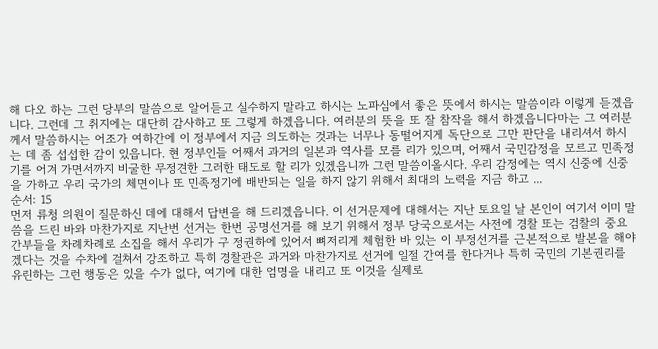해 다오 하는 그런 당부의 말씀으로 알어듣고 실수하지 말라고 하시는 노파심에서 좋은 뜻에서 하시는 말씀이라 이렇게 듣겠읍니다. 그런데 그 취지에는 대단히 감사하고 또 그렇게 하겠읍니다. 여러분의 뜻을 또 잘 참작을 해서 하겠읍니다마는 그 여러분께서 말씀하시는 어조가 여하간에 이 정부에서 지금 의도하는 것과는 너무나 동떨어지게 독단으로 그만 판단을 내리셔서 하시는 데 좀 섭섭한 감이 있읍니다. 현 정부인들 어째서 과거의 일본과 역사를 모를 리가 있으며, 어째서 국민감정을 모르고 민족정기를 어겨 가면서까지 비굴한 무정견한 그러한 태도로 할 리가 있겠읍니까 그런 말씀이올시다. 우리 감정에는 역시 신중에 신중을 가하고 우리 국가의 체면이나 또 민족정기에 배반되는 일을 하지 않기 위해서 최대의 노력을 지금 하고 ...
순서: 15
먼저 류청 의원이 질문하신 데에 대해서 답변을 해 드리겠읍니다. 이 선거문제에 대해서는 지난 토요일 날 본인이 여기서 이미 말씀을 드린 바와 마찬가지로 지난번 선거는 한번 공명선거를 해 보기 위해서 정부 당국으로서는 사전에 경찰 또는 검찰의 중요간부들을 차례차례로 소집을 해서 우리가 구 정권하에 있어서 뼈저리게 체험한 바 있는 이 부정선거를 근본적으로 발본을 해야겠다는 것을 수차에 걸쳐서 강조하고 특히 경찰관은 과거와 마찬가지로 선거에 일절 간여를 한다거나 특히 국민의 기본권리를 유린하는 그런 행동은 있을 수가 없다, 여기에 대한 엄명을 내리고 또 이것을 실제로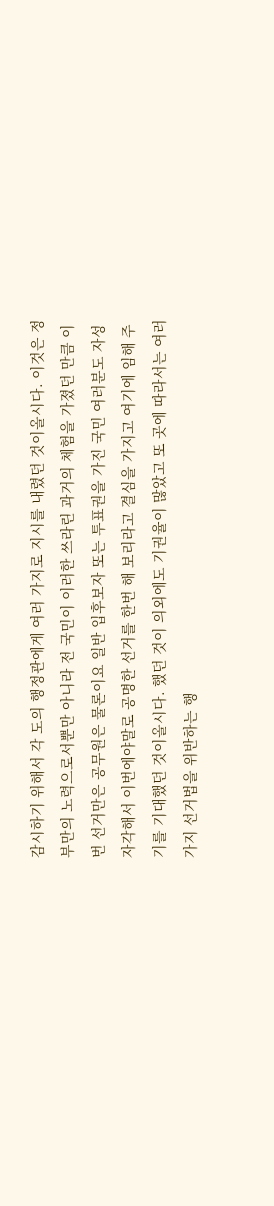감시하기 위해서 각 도의 행정관에게 여러 가지로 지시를 내렸던 것이올시다. 이것은 정부만의 노력으로서뿐만 아니라 전 국민이 이러한 쓰라린 과거의 체험을 가졌던 만큼 이번 선거만은 공무원은 물론이요 일반 입후보자 또는 투표권을 가진 국민 여러분도 자성 자각해서 이번에야말로 공명한 선거를 한번 해 보리라고 결심을 가지고 여기에 임해 주기를 기대했던 것이올시다. 했던 것이 의외에도 기권율이 많았고 또 곳에 따라서는 여러 가지 선거법을 위반하는 행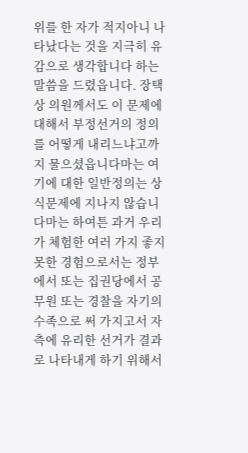위를 한 자가 적지아니 나타났다는 것을 지극히 유감으로 생각합니다 하는 말씀을 드렸읍니다. 장택상 의원께서도 이 문제에 대해서 부정선거의 정의를 어떻게 내리느냐고까지 물으셨읍니다마는 여기에 대한 일반정의는 상식문제에 지나지 않습니다마는 하여튼 과거 우리가 체험한 여러 가지 좋지 못한 경험으로서는 정부에서 또는 집권당에서 공무원 또는 경찰을 자기의 수족으로 써 가지고서 자 측에 유리한 선거가 결과로 나타내게 하기 위해서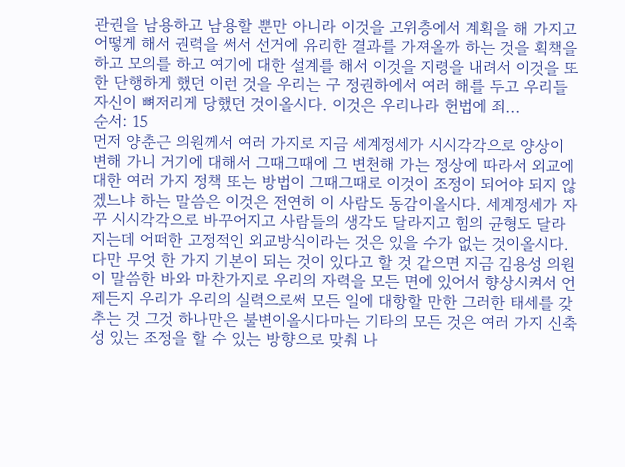관권을 남용하고 남용할 뿐만 아니라 이것을 고위층에서 계획을 해 가지고 어떻게 해서 권력을 써서 선거에 유리한 결과를 가져올까 하는 것을 획책을 하고 모의를 하고 여기에 대한 설계를 해서 이것을 지령을 내려서 이것을 또한 단행하게 했던 이런 것을 우리는 구 정권하에서 여러 해를 두고 우리들 자신이 뼈저리게 당했던 것이올시다. 이것은 우리나라 헌법에 죄...
순서: 15
먼저 양춘근 의원께서 여러 가지로 지금 세계정세가 시시각각으로 양상이 변해 가니 거기에 대해서 그때그때에 그 변천해 가는 정상에 따라서 외교에 대한 여러 가지 정책 또는 방법이 그때그때로 이것이 조정이 되어야 되지 않겠느냐 하는 말씀은 이것은 전연히 이 사람도 동감이올시다. 세계정세가 자꾸 시시각각으로 바꾸어지고 사람들의 생각도 달라지고 힘의 균형도 달라지는데 어떠한 고정적인 외교방식이라는 것은 있을 수가 없는 것이올시다. 다만 무엇 한 가지 기본이 되는 것이 있다고 할 것 같으면 지금 김용성 의원이 말씀한 바와 마찬가지로 우리의 자력을 모든 면에 있어서 향상시켜서 언제든지 우리가 우리의 실력으로써 모든 일에 대항할 만한 그러한 태세를 갖추는 것 그것 하나만은 불변이올시다마는 기타의 모든 것은 여러 가지 신축성 있는 조정을 할 수 있는 방향으로 맞춰 나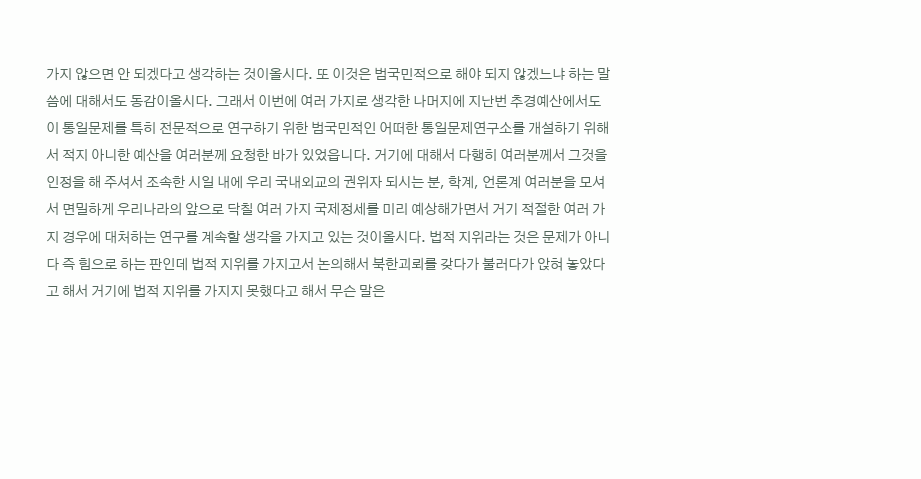가지 않으면 안 되겠다고 생각하는 것이올시다. 또 이것은 범국민적으로 해야 되지 않겠느냐 하는 말씀에 대해서도 동감이올시다. 그래서 이번에 여러 가지로 생각한 나머지에 지난번 추경예산에서도 이 통일문제를 특히 전문적으로 연구하기 위한 범국민적인 어떠한 통일문제연구소를 개설하기 위해서 적지 아니한 예산을 여러분께 요청한 바가 있었읍니다. 거기에 대해서 다행히 여러분께서 그것을 인정을 해 주셔서 조속한 시일 내에 우리 국내외교의 권위자 되시는 분, 학계, 언론계 여러분을 모셔서 면밀하게 우리나라의 앞으로 닥칠 여러 가지 국제정세를 미리 예상해가면서 거기 적절한 여러 가지 경우에 대처하는 연구를 계속할 생각을 가지고 있는 것이올시다. 법적 지위라는 것은 문제가 아니다 즉 힘으로 하는 판인데 법적 지위를 가지고서 논의해서 북한괴뢰를 갖다가 불러다가 앉혀 놓았다고 해서 거기에 법적 지위를 가지지 못했다고 해서 무슨 말은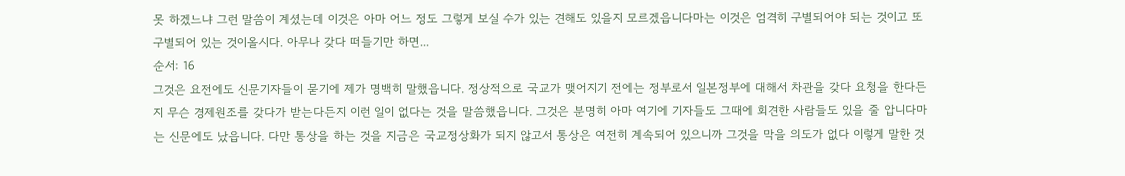못 하겠느냐 그런 말씀이 계셨는데 이것은 아마 어느 정도 그렇게 보실 수가 있는 견해도 있을지 모르겠읍니다마는 이것은 엄격히 구별되어야 되는 것이고 또 구별되어 있는 것이올시다. 아무나 갖다 떠들기만 하면...
순서: 16
그것은 요전에도 신문기자들이 묻기에 제가 명백히 말했읍니다. 정상적으로 국교가 맺어지기 전에는 정부로서 일본정부에 대해서 차관을 갖다 요청을 한다든지 무슨 경제원조를 갖다가 받는다든지 이런 일이 없다는 것을 말씀했읍니다. 그것은 분명히 아마 여기에 기자들도 그때에 회견한 사람들도 있을 줄 압니다마는 신문에도 났읍니다. 다만 통상을 하는 것을 지금은 국교정상화가 되지 않고서 통상은 여전히 계속되어 있으니까 그것을 막을 의도가 없다 이렇게 말한 것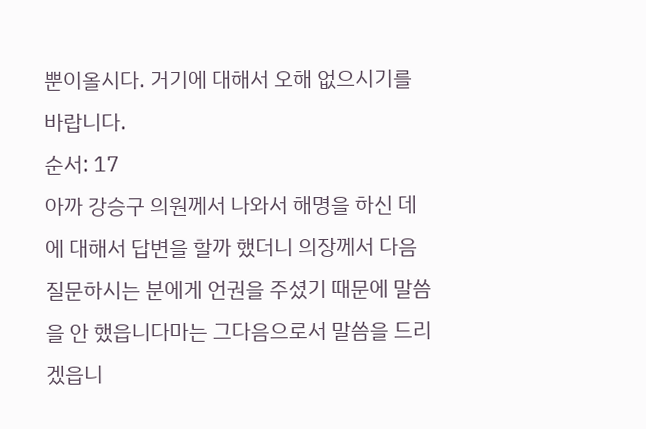뿐이올시다. 거기에 대해서 오해 없으시기를 바랍니다.
순서: 17
아까 강승구 의원께서 나와서 해명을 하신 데에 대해서 답변을 할까 했더니 의장께서 다음 질문하시는 분에게 언권을 주셨기 때문에 말씀을 안 했읍니다마는 그다음으로서 말씀을 드리겠읍니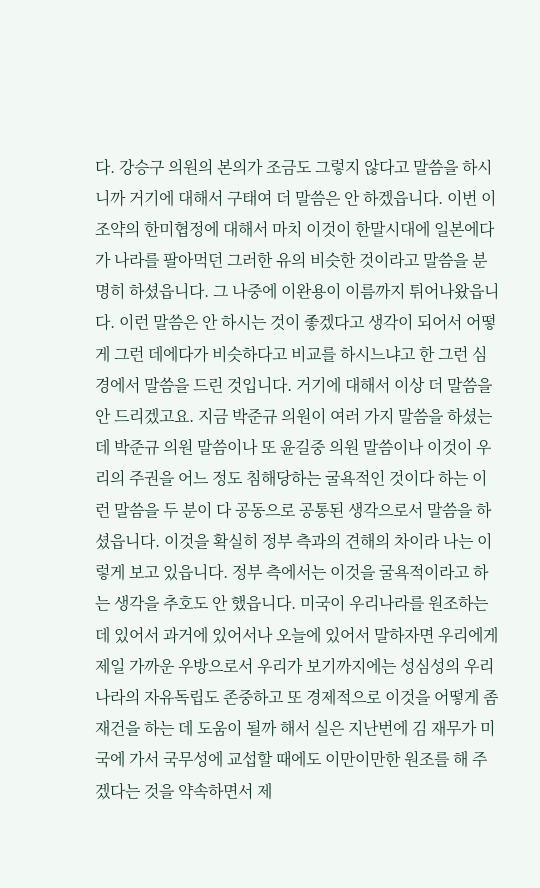다. 강승구 의원의 본의가 조금도 그렇지 않다고 말씀을 하시니까 거기에 대해서 구태여 더 말씀은 안 하겠읍니다. 이번 이 조약의 한미협정에 대해서 마치 이것이 한말시대에 일본에다가 나라를 팔아먹던 그러한 유의 비슷한 것이라고 말씀을 분명히 하셨읍니다. 그 나중에 이완용이 이름까지 튀어나왔읍니다. 이런 말씀은 안 하시는 것이 좋겠다고 생각이 되어서 어떻게 그런 데에다가 비슷하다고 비교를 하시느냐고 한 그런 심경에서 말씀을 드린 것입니다. 거기에 대해서 이상 더 말씀을 안 드리겠고요. 지금 박준규 의원이 여러 가지 말씀을 하셨는데 박준규 의원 말씀이나 또 윤길중 의원 말씀이나 이것이 우리의 주권을 어느 정도 침해당하는 굴욕적인 것이다 하는 이런 말씀을 두 분이 다 공동으로 공통된 생각으로서 말씀을 하셨읍니다. 이것을 확실히 정부 측과의 견해의 차이라 나는 이렇게 보고 있읍니다. 정부 측에서는 이것을 굴욕적이라고 하는 생각을 추호도 안 했읍니다. 미국이 우리나라를 원조하는 데 있어서 과거에 있어서나 오늘에 있어서 말하자면 우리에게 제일 가까운 우방으로서 우리가 보기까지에는 성심성의 우리나라의 자유독립도 존중하고 또 경제적으로 이것을 어떻게 좀 재건을 하는 데 도움이 될까 해서 실은 지난번에 김 재무가 미국에 가서 국무성에 교섭할 때에도 이만이만한 원조를 해 주겠다는 것을 약속하면서 제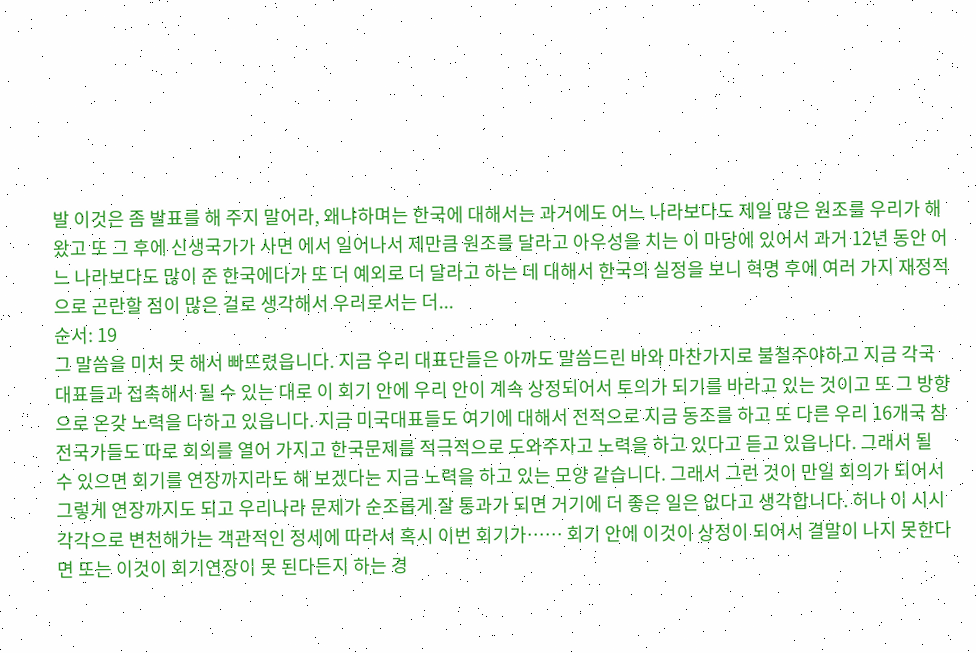발 이것은 좀 발표를 해 주지 말어라, 왜냐하며는 한국에 대해서는 과거에도 어느 나라보다도 제일 많은 원조를 우리가 해 왔고 또 그 후에 신생국가가 사면 에서 일어나서 제만큼 원조를 달라고 아우성을 치는 이 마당에 있어서 과거 12년 동안 어느 나라보다도 많이 준 한국에다가 또 더 예외로 더 달라고 하는 데 대해서 한국의 실정을 보니 혁명 후에 여러 가지 재정적으로 곤란할 점이 많은 걸로 생각해서 우리로서는 더...
순서: 19
그 말씀을 미처 못 해서 빠뜨렸읍니다. 지금 우리 대표단들은 아까도 말씀드린 바와 마찬가지로 불철주야하고 지금 각국 대표들과 접촉해서 될 수 있는 대로 이 회기 안에 우리 안이 계속 상정되어서 토의가 되기를 바라고 있는 것이고 또 그 방향으로 온갖 노력을 다하고 있읍니다. 지금 미국대표들도 여기에 대해서 전적으로 지금 동조를 하고 또 다른 우리 16개국 참전국가들도 따로 회의를 열어 가지고 한국문제를 적극적으로 도와주자고 노력을 하고 있다고 듣고 있읍니다. 그래서 될 수 있으면 회기를 연장까지라도 해 보겠다는 지금 노력을 하고 있는 모양 같습니다. 그래서 그런 것이 만일 회의가 되어서 그렇게 연장까지도 되고 우리나라 문제가 순조롭게 잘 통과가 되면 거기에 더 좋은 일은 없다고 생각합니다. 허나 이 시시각각으로 변천해가는 객관적인 정세에 따라서 혹시 이번 회기가…… 회기 안에 이것이 상정이 되어서 결말이 나지 못한다면 또는 이것이 회기연장이 못 된다든지 하는 경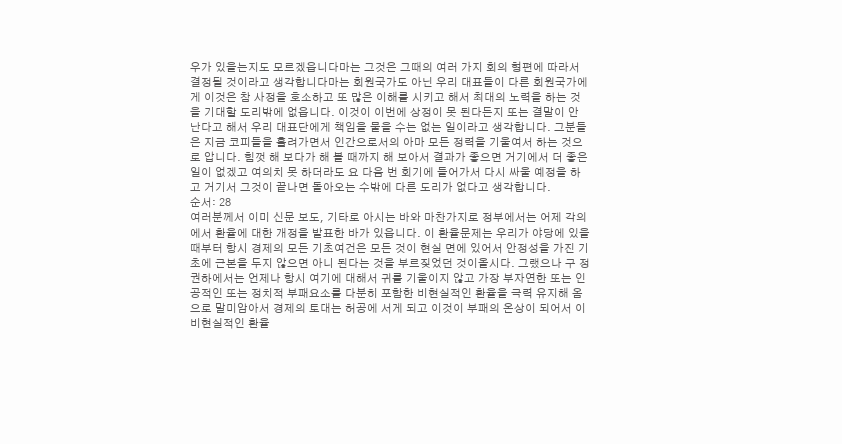우가 있을는지도 모르겠읍니다마는 그것은 그때의 여러 가지 회의 형편에 따라서 결정될 것이라고 생각합니다마는 회원국가도 아닌 우리 대표들이 다른 회원국가에게 이것은 참 사정을 호소하고 또 많은 이해를 시키고 해서 최대의 노력을 하는 것을 기대할 도리밖에 없읍니다. 이것이 이번에 상정이 못 된다든지 또는 결말이 안 난다고 해서 우리 대표단에게 책임을 물을 수는 없는 일이라고 생각합니다. 그분들은 지금 코피들을 흘려가면서 인간으로서의 아마 모든 정력을 기울여서 하는 것으로 압니다. 힘껏 해 보다가 해 볼 때까지 해 보아서 결과가 좋으면 거기에서 더 좋은 일이 없겠고 여의치 못 하더라도 요 다음 번 회기에 들어가서 다시 싸울 예정을 하고 거기서 그것이 끝나면 돌아오는 수밖에 다른 도리가 없다고 생각합니다.
순서: 28
여러분께서 이미 신문 보도, 기타로 아시는 바와 마찬가지로 정부에서는 어제 각의 에서 환율에 대한 개정을 발표한 바가 있읍니다. 이 환율문제는 우리가 야당에 있을 때부터 항시 경제의 모든 기초여건은 모든 것이 현실 면에 있어서 안정성을 가진 기초에 근본을 두지 않으면 아니 된다는 것을 부르짖었던 것이올시다. 그랬으나 구 정권하에서는 언제나 항시 여기에 대해서 귀를 기울이지 않고 가장 부자연한 또는 인공적인 또는 정치적 부패요소를 다분히 포함한 비현실적인 환율을 극력 유지해 옴으로 말미암아서 경제의 토대는 허공에 서게 되고 이것이 부패의 온상이 되어서 이 비현실적인 환율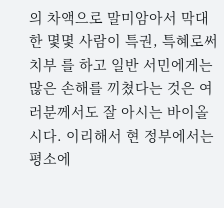의 차액으로 말미암아서 막대한 몇몇 사람이 특권, 특혜로써 치부 를 하고 일반 서민에게는 많은 손해를 끼쳤다는 것은 여러분께서도 잘 아시는 바이올시다. 이리해서 현 정부에서는 평소에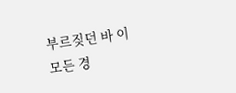부르짖던 바 이 모든 경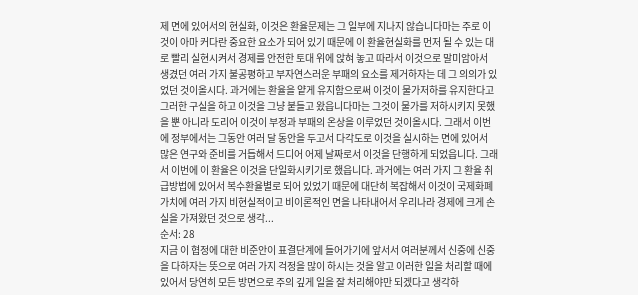제 면에 있어서의 현실화, 이것은 환율문제는 그 일부에 지나지 않습니다마는 주로 이것이 아마 커다란 중요한 요소가 되어 있기 때문에 이 환율현실화를 먼저 될 수 있는 대로 빨리 실현시켜서 경제를 안전한 토대 위에 앉혀 놓고 따라서 이것으로 말미암아서 생겼던 여러 가지 불공평하고 부자연스러운 부패의 요소를 제거하자는 데 그 의의가 있었던 것이올시다. 과거에는 환율을 얕게 유지함으로써 이것이 물가저하를 유지한다고 그러한 구실을 하고 이것을 그냥 붙들고 왔읍니다마는 그것이 물가를 저하시키지 못했을 뿐 아니라 도리어 이것이 부정과 부패의 온상을 이루었던 것이올시다. 그래서 이번에 정부에서는 그동안 여러 달 동안을 두고서 다각도로 이것을 실시하는 면에 있어서 많은 연구와 준비를 거듭해서 드디어 어제 날짜로서 이것을 단행하게 되었읍니다. 그래서 이번에 이 환율은 이것을 단일화시키기로 했읍니다. 과거에는 여러 가지 그 환율 취급방법에 있어서 복수환율별로 되어 있었기 때문에 대단히 복잡해서 이것이 국제화폐가치에 여러 가지 비현실적이고 비이론적인 면을 나타내어서 우리나라 경제에 크게 손실을 가져왔던 것으로 생각...
순서: 28
지금 이 협정에 대한 비준안이 표결단계에 들어가기에 앞서서 여러분께서 신중에 신중을 다하자는 뜻으로 여러 가지 걱정을 많이 하시는 것을 알고 이러한 일을 처리할 때에 있어서 당연히 모든 방면으로 주의 깊게 일을 잘 처리해야만 되겠다고 생각하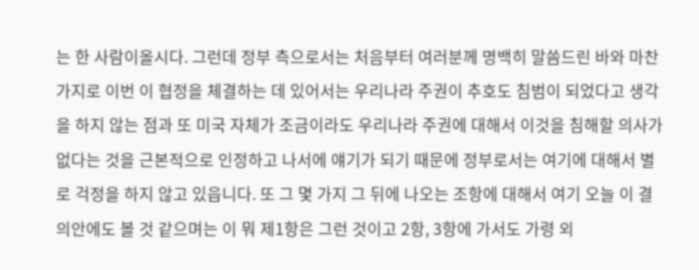는 한 사람이올시다. 그런데 정부 측으로서는 처음부터 여러분께 명백히 말씀드린 바와 마찬가지로 이번 이 협정을 체결하는 데 있어서는 우리나라 주권이 추호도 침범이 되었다고 생각을 하지 않는 점과 또 미국 자체가 조금이라도 우리나라 주권에 대해서 이것을 침해할 의사가 없다는 것을 근본적으로 인정하고 나서에 얘기가 되기 때문에 정부로서는 여기에 대해서 별로 걱정을 하지 않고 있읍니다. 또 그 몇 가지 그 뒤에 나오는 조항에 대해서 여기 오늘 이 결의안에도 볼 것 같으며는 이 뭐 제1항은 그런 것이고 2항, 3항에 가서도 가령 외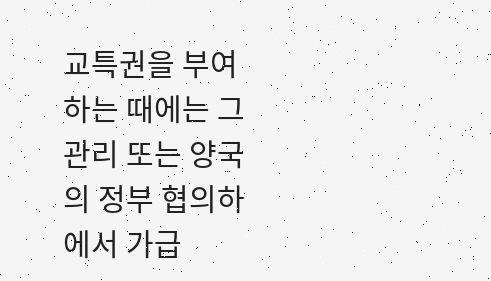교특권을 부여하는 때에는 그 관리 또는 양국의 정부 협의하에서 가급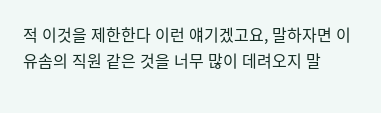적 이것을 제한한다 이런 얘기겠고요, 말하자면 이 유솜의 직원 같은 것을 너무 많이 데려오지 말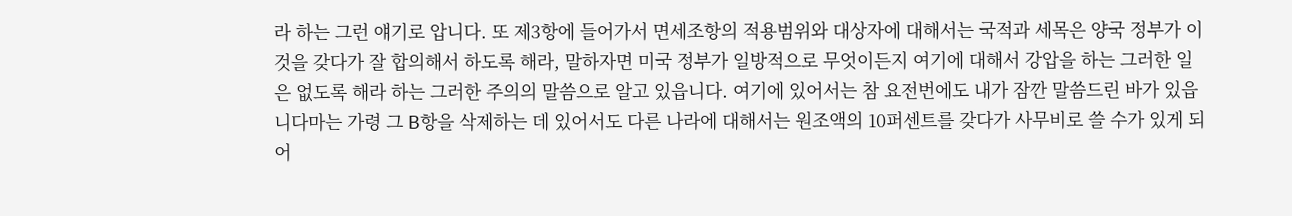라 하는 그런 얘기로 압니다. 또 제3항에 들어가서 면세조항의 적용범위와 대상자에 대해서는 국적과 세목은 양국 정부가 이것을 갖다가 잘 합의해서 하도록 해라, 말하자면 미국 정부가 일방적으로 무엇이든지 여기에 대해서 강압을 하는 그러한 일은 없도록 해라 하는 그러한 주의의 말씀으로 알고 있읍니다. 여기에 있어서는 참 요전번에도 내가 잠깐 말씀드린 바가 있읍니다마는 가령 그 B항을 삭제하는 데 있어서도 다른 나라에 대해서는 원조액의 10퍼센트를 갖다가 사무비로 쓸 수가 있게 되어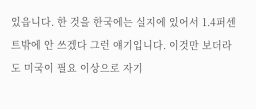있읍니다. 한 것을 한국에는 실지에 있어서 1.4퍼센트밖에 안 쓰겠다 그런 얘기입니다. 이것만 보더라도 미국이 필요 이상으로 자기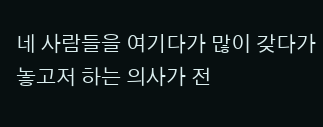네 사람들을 여기다가 많이 갖다가 놓고저 하는 의사가 전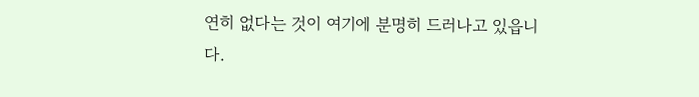연히 없다는 것이 여기에 분명히 드러나고 있읍니다.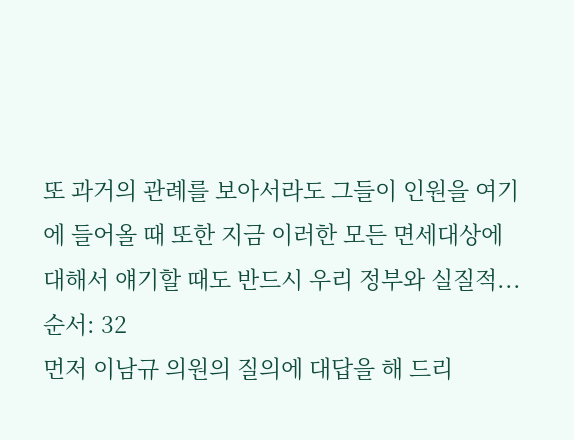또 과거의 관례를 보아서라도 그들이 인원을 여기에 들어올 때 또한 지금 이러한 모든 면세대상에 대해서 얘기할 때도 반드시 우리 정부와 실질적...
순서: 32
먼저 이남규 의원의 질의에 대답을 해 드리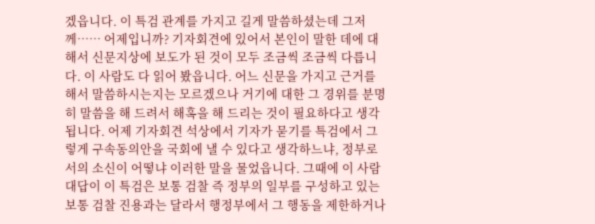겠읍니다. 이 특검 관계를 가지고 길게 말씀하셨는데 그저께…… 어제입니까? 기자회견에 있어서 본인이 말한 데에 대해서 신문지상에 보도가 된 것이 모두 조금씩 조금씩 다릅니다. 이 사람도 다 읽어 봤읍니다. 어느 신문을 가지고 근거를 해서 말씀하시는지는 모르겠으나 거기에 대한 그 경위를 분명히 말씀을 해 드려서 해혹을 해 드리는 것이 필요하다고 생각됩니다. 어제 기자회견 석상에서 기자가 묻기를 특검에서 그렇게 구속동의안을 국회에 낼 수 있다고 생각하느냐, 정부로서의 소신이 어떻냐 이러한 말을 물었읍니다. 그때에 이 사람 대답이 이 특검은 보통 검찰 즉 정부의 일부를 구성하고 있는 보통 검찰 진용과는 달라서 행정부에서 그 행동을 제한하거나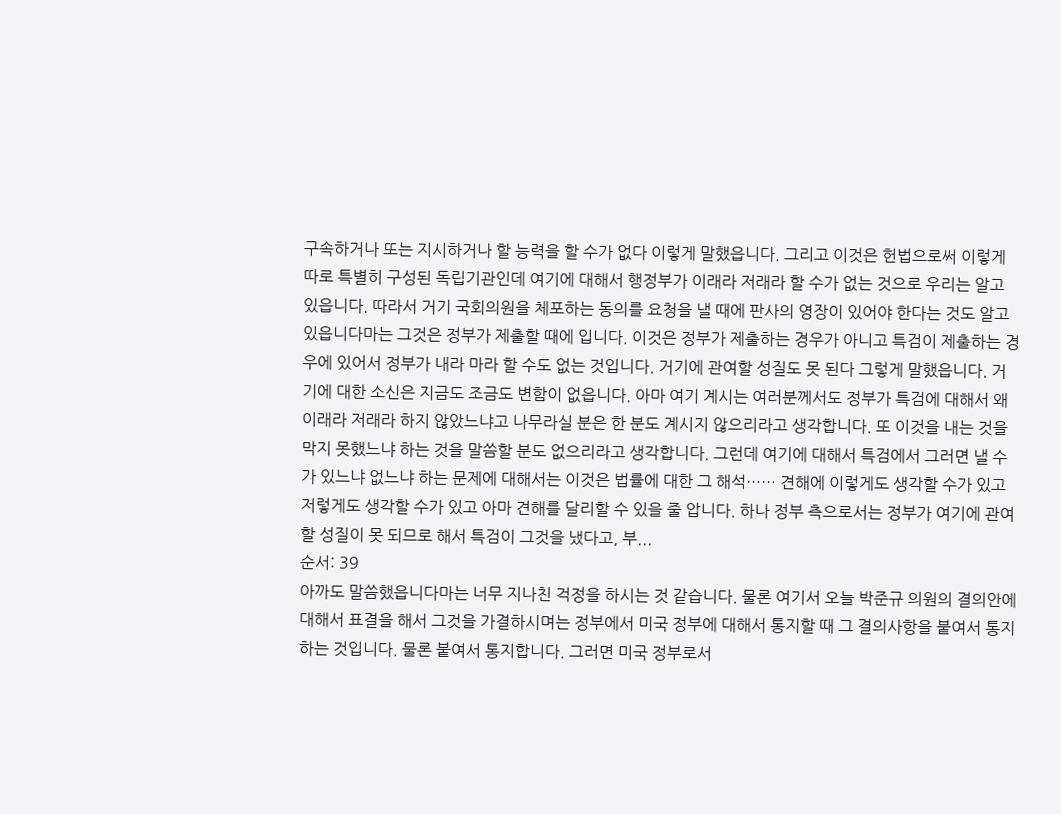구속하거나 또는 지시하거나 할 능력을 할 수가 없다 이렇게 말했읍니다. 그리고 이것은 헌법으로써 이렇게 따로 특별히 구성된 독립기관인데 여기에 대해서 행정부가 이래라 저래라 할 수가 없는 것으로 우리는 알고 있읍니다. 따라서 거기 국회의원을 체포하는 동의를 요청을 낼 때에 판사의 영장이 있어야 한다는 것도 알고 있읍니다마는 그것은 정부가 제출할 때에 입니다. 이것은 정부가 제출하는 경우가 아니고 특검이 제출하는 경우에 있어서 정부가 내라 마라 할 수도 없는 것입니다. 거기에 관여할 성질도 못 된다 그렇게 말했읍니다. 거기에 대한 소신은 지금도 조금도 변함이 없읍니다. 아마 여기 계시는 여러분께서도 정부가 특검에 대해서 왜 이래라 저래라 하지 않았느냐고 나무라실 분은 한 분도 계시지 않으리라고 생각합니다. 또 이것을 내는 것을 막지 못했느냐 하는 것을 말씀할 분도 없으리라고 생각합니다. 그런데 여기에 대해서 특검에서 그러면 낼 수가 있느냐 없느냐 하는 문제에 대해서는 이것은 법률에 대한 그 해석…… 견해에 이렇게도 생각할 수가 있고 저렇게도 생각할 수가 있고 아마 견해를 달리할 수 있을 줄 압니다. 하나 정부 측으로서는 정부가 여기에 관여할 성질이 못 되므로 해서 특검이 그것을 냈다고, 부...
순서: 39
아까도 말씀했읍니다마는 너무 지나친 걱정을 하시는 것 같습니다. 물론 여기서 오늘 박준규 의원의 결의안에 대해서 표결을 해서 그것을 가결하시며는 정부에서 미국 정부에 대해서 통지할 때 그 결의사항을 붙여서 통지하는 것입니다. 물론 붙여서 통지합니다. 그러면 미국 정부로서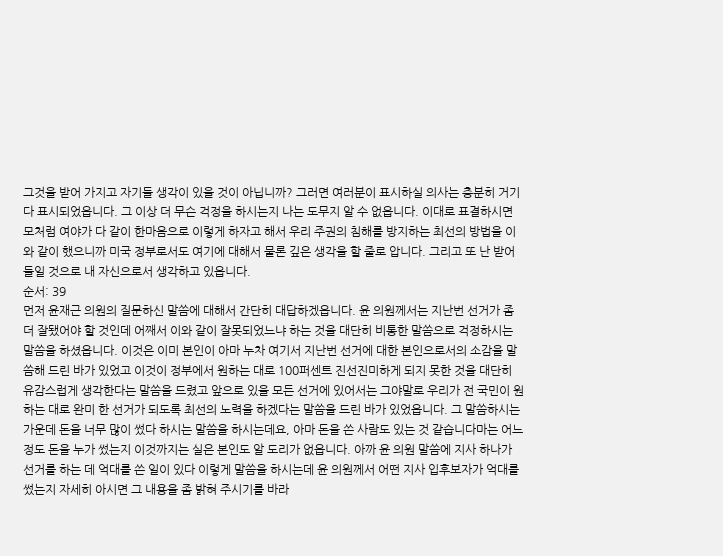그것을 받어 가지고 자기들 생각이 있을 것이 아닙니까? 그러면 여러분이 표시하실 의사는 충분히 거기다 표시되었읍니다. 그 이상 더 무슨 걱정을 하시는지 나는 도무지 알 수 없읍니다. 이대로 표결하시면 모처럼 여야가 다 같이 한마음으로 이렇게 하자고 해서 우리 주권의 침해를 방지하는 최선의 방법을 이와 같이 했으니까 미국 정부로서도 여기에 대해서 물론 깊은 생각을 할 줄로 압니다. 그리고 또 난 받어들일 것으로 내 자신으로서 생각하고 있읍니다.
순서: 39
먼저 윤재근 의원의 질문하신 말씀에 대해서 간단히 대답하겠읍니다. 윤 의원께서는 지난번 선거가 좀 더 잘됐어야 할 것인데 어째서 이와 같이 잘못되었느냐 하는 것을 대단히 비통한 말씀으로 걱정하시는 말씀을 하셨읍니다. 이것은 이미 본인이 아마 누차 여기서 지난번 선거에 대한 본인으로서의 소감을 말씀해 드린 바가 있었고 이것이 정부에서 원하는 대로 100퍼센트 진선진미하게 되지 못한 것을 대단히 유감스럽게 생각한다는 말씀을 드렸고 앞으로 있을 모든 선거에 있어서는 그야말로 우리가 전 국민이 원하는 대로 완미 한 선거가 되도록 최선의 노력을 하겠다는 말씀을 드린 바가 있었읍니다. 그 말씀하시는 가운데 돈을 너무 많이 썼다 하시는 말씀을 하시는데요, 아마 돈을 쓴 사람도 있는 것 같습니다마는 어느 정도 돈을 누가 썼는지 이것까지는 실은 본인도 알 도리가 없읍니다. 아까 윤 의원 말씀에 지사 하나가 선거를 하는 데 억대를 쓴 일이 있다 이렇게 말씀을 하시는데 윤 의원께서 어떤 지사 입후보자가 억대를 썼는지 자세히 아시면 그 내용을 좀 밝혀 주시기를 바라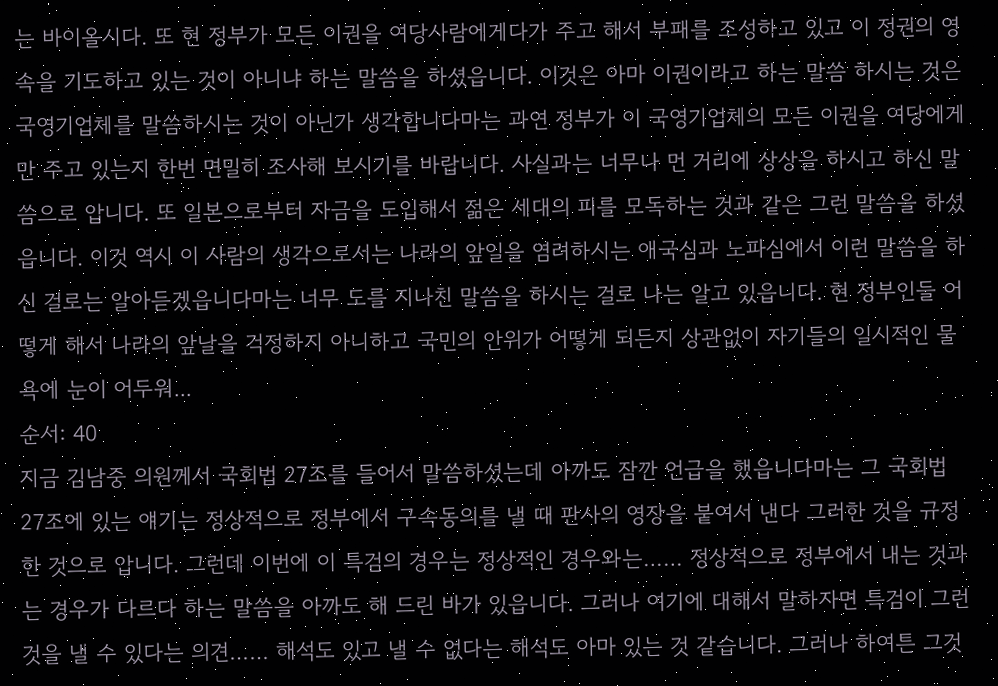는 바이올시다. 또 현 정부가 모든 이권을 여당사람에게다가 주고 해서 부패를 조성하고 있고 이 정권의 영속을 기도하고 있는 것이 아니냐 하는 말씀을 하셨읍니다. 이것은 아마 이권이라고 하는 말씀 하시는 것은 국영기업체를 말씀하시는 것이 아닌가 생각합니다마는 과연 정부가 이 국영기업체의 모든 이권을 여당에게만 주고 있는지 한번 면밀히 조사해 보시기를 바랍니다. 사실과는 너무나 먼 거리에 상상을 하시고 하신 말씀으로 압니다. 또 일본으로부터 자금을 도입해서 젊은 세대의 피를 모독하는 것과 같은 그런 말씀을 하셨읍니다. 이것 역시 이 사람의 생각으로서는 나라의 앞일을 염려하시는 애국심과 노파심에서 이런 말씀을 하신 걸로는 알아듣겠읍니다마는 너무 도를 지나친 말씀을 하시는 걸로 나는 알고 있읍니다. 현 정부인들 어떻게 해서 나라의 앞날을 걱정하지 아니하고 국민의 안위가 어떻게 되든지 상관없이 자기들의 일시적인 물욕에 눈이 어두워...
순서: 40
지금 김남중 의원께서 국회법 27조를 들어서 말씀하셨는데 아까도 잠깐 언급을 했읍니다마는 그 국회법 27조에 있는 얘기는 정상적으로 정부에서 구속동의를 낼 때 판사의 영장을 붙여서 낸다 그러한 것을 규정한 것으로 압니다. 그런데 이번에 이 특검의 경우는 정상적인 경우와는…… 정상적으로 정부에서 내는 것과는 경우가 다르다 하는 말씀을 아까도 해 드린 바가 있읍니다. 그러나 여기에 대해서 말하자면 특검이 그런 것을 낼 수 있다는 의견…… 해석도 있고 낼 수 없다는 해석도 아마 있는 것 같습니다. 그러나 하여튼 그것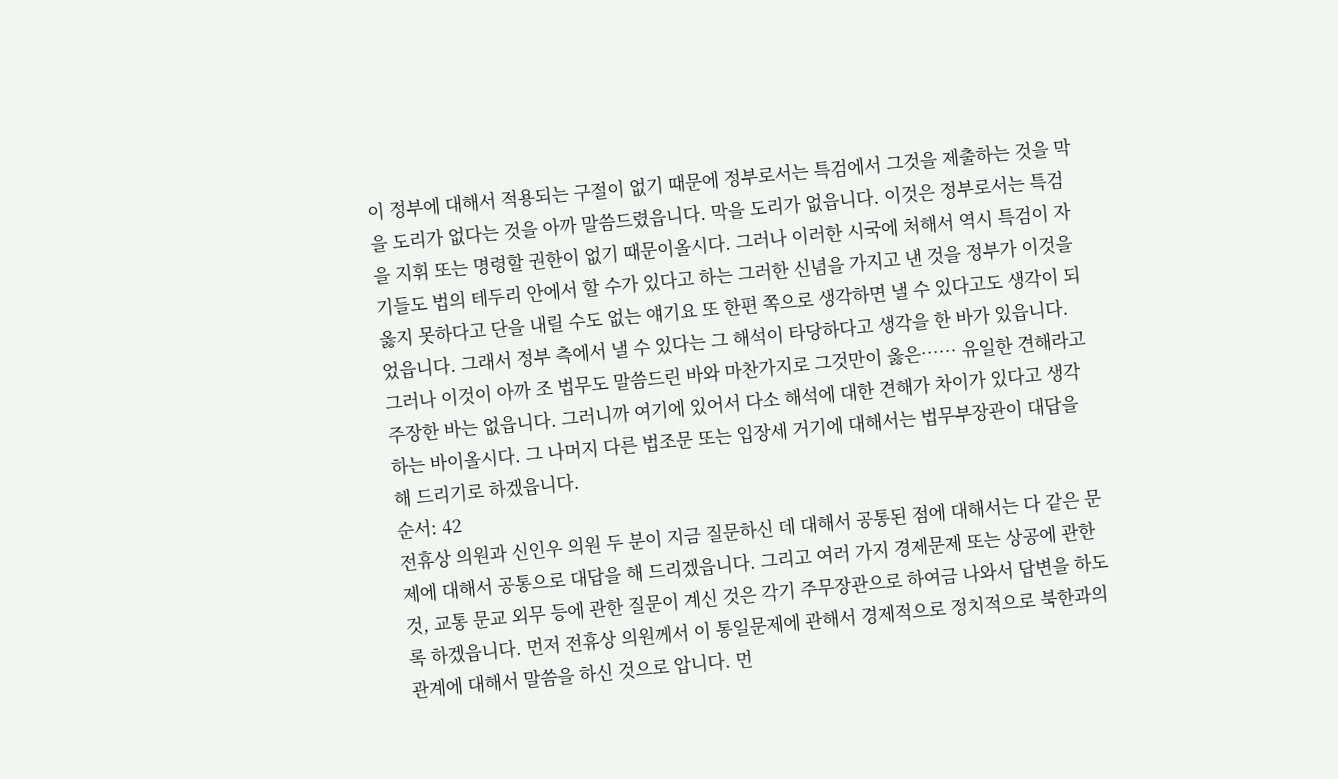이 정부에 대해서 적용되는 구절이 없기 때문에 정부로서는 특검에서 그것을 제출하는 것을 막을 도리가 없다는 것을 아까 말씀드렸읍니다. 막을 도리가 없읍니다. 이것은 정부로서는 특검을 지휘 또는 명령할 권한이 없기 때문이올시다. 그러나 이러한 시국에 처해서 역시 특검이 자기들도 법의 테두리 안에서 할 수가 있다고 하는 그러한 신념을 가지고 낸 것을 정부가 이것을 옳지 못하다고 단을 내릴 수도 없는 얘기요 또 한편 쪽으로 생각하면 낼 수 있다고도 생각이 되었읍니다. 그래서 정부 측에서 낼 수 있다는 그 해석이 타당하다고 생각을 한 바가 있읍니다. 그러나 이것이 아까 조 법무도 말씀드린 바와 마찬가지로 그것만이 옳은…… 유일한 견해라고 주장한 바는 없읍니다. 그러니까 여기에 있어서 다소 해석에 대한 견해가 차이가 있다고 생각하는 바이올시다. 그 나머지 다른 법조문 또는 입장세 거기에 대해서는 법무부장관이 대답을 해 드리기로 하겠읍니다.
순서: 42
전휴상 의원과 신인우 의원 두 분이 지금 질문하신 데 대해서 공통된 점에 대해서는 다 같은 문제에 대해서 공통으로 대답을 해 드리겠읍니다. 그리고 여러 가지 경제문제 또는 상공에 관한 것, 교통 문교 외무 등에 관한 질문이 계신 것은 각기 주무장관으로 하여금 나와서 답변을 하도록 하겠읍니다. 먼저 전휴상 의원께서 이 통일문제에 관해서 경제적으로 정치적으로 북한과의 관계에 대해서 말씀을 하신 것으로 압니다. 먼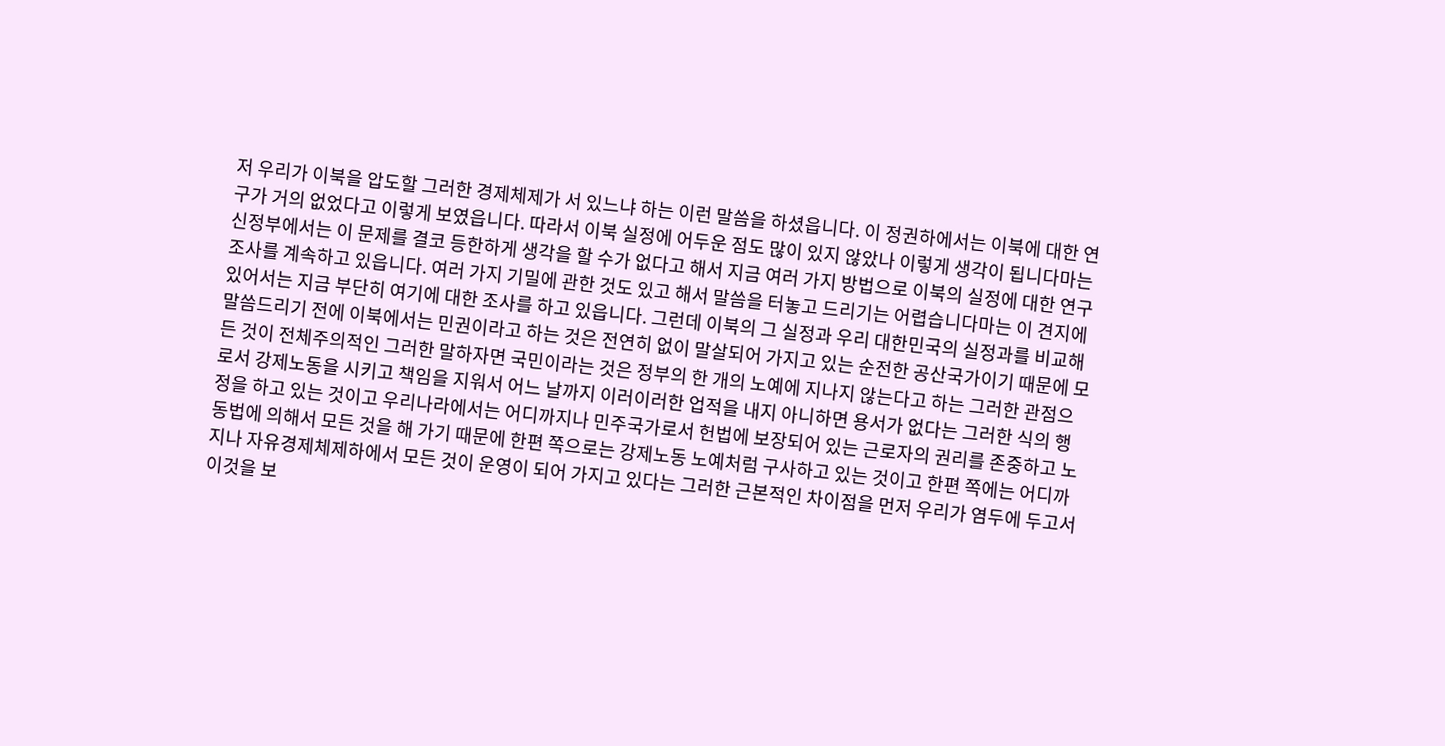저 우리가 이북을 압도할 그러한 경제체제가 서 있느냐 하는 이런 말씀을 하셨읍니다. 이 정권하에서는 이북에 대한 연구가 거의 없었다고 이렇게 보였읍니다. 따라서 이북 실정에 어두운 점도 많이 있지 않았나 이렇게 생각이 됩니다마는 신정부에서는 이 문제를 결코 등한하게 생각을 할 수가 없다고 해서 지금 여러 가지 방법으로 이북의 실정에 대한 연구 조사를 계속하고 있읍니다. 여러 가지 기밀에 관한 것도 있고 해서 말씀을 터놓고 드리기는 어렵습니다마는 이 견지에 있어서는 지금 부단히 여기에 대한 조사를 하고 있읍니다. 그런데 이북의 그 실정과 우리 대한민국의 실정과를 비교해 말씀드리기 전에 이북에서는 민권이라고 하는 것은 전연히 없이 말살되어 가지고 있는 순전한 공산국가이기 때문에 모든 것이 전체주의적인 그러한 말하자면 국민이라는 것은 정부의 한 개의 노예에 지나지 않는다고 하는 그러한 관점으로서 강제노동을 시키고 책임을 지워서 어느 날까지 이러이러한 업적을 내지 아니하면 용서가 없다는 그러한 식의 행정을 하고 있는 것이고 우리나라에서는 어디까지나 민주국가로서 헌법에 보장되어 있는 근로자의 권리를 존중하고 노동법에 의해서 모든 것을 해 가기 때문에 한편 쪽으로는 강제노동 노예처럼 구사하고 있는 것이고 한편 쪽에는 어디까지나 자유경제체제하에서 모든 것이 운영이 되어 가지고 있다는 그러한 근본적인 차이점을 먼저 우리가 염두에 두고서 이것을 보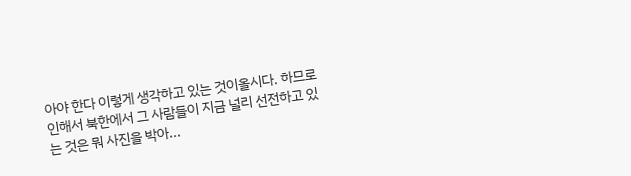아야 한다 이렇게 생각하고 있는 것이올시다. 하므로 인해서 북한에서 그 사람들이 지금 널리 선전하고 있는 것은 뭐 사진을 박아...